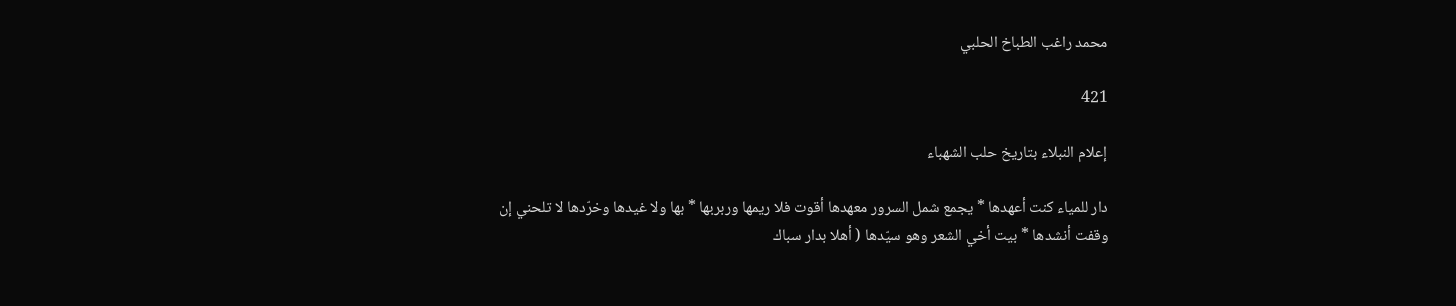محمد راغب الطباخ الحلبي

421

إعلام النبلاء بتاريخ حلب الشهباء

دار للمياء كنت أعهدها * يجمع شمل السرور معهدها أقوت فلا ريمها وربربها * بها ولا غيدها وخرّدها لا تلحني إن وقفت أنشدها * بيت أخي الشعر وهو سيّدها ( أهلا بدار سباك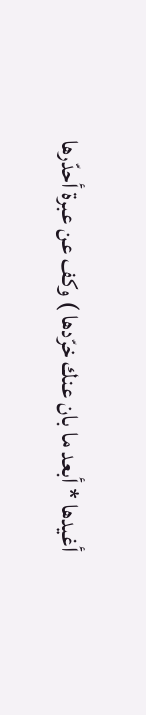أغيدها * أبعد ما بان عنك خرّدها ) وكف عن عبرة أحدّرها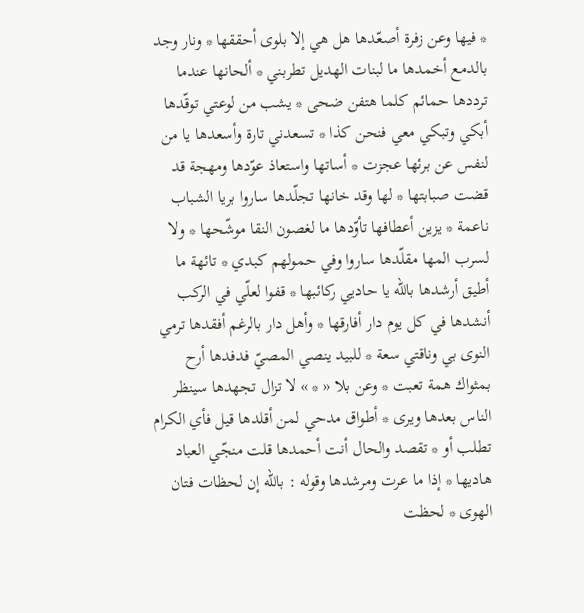* فيها وعن زفرة أصعّدها هل هي إلا بلوى أحققها * ونار وجد بالدمع أخمدها ما لبنات الهديل تطربني * ألحانها عندما ترددها حمائم كلما هتفن ضحى * يشب من لوعتي توقّدها أبكي وتبكي معي فنحن كذا * تسعدني تارة وأسعدها يا من لنفس عن برئها عجزت * أساتها واستعاذ عوّدها ومهجة قد قضت صبابتها * لها وقد خانها تجلّدها ساروا بريا الشباب ناعمة * يزين أعطافها تأوّدها ما لغصون النقا موشّحها * ولا لسرب المها مقلّدها ساروا وفي حمولهم كبدي * تائهة ما أطيق أرشدها باللّه يا حاديي ركائبها * قفوا لعلّي في الركب أنشدها في كل يوم دار أفارقها * وأهل دار بالرغم أفقدها ترمي النوى بي وناقتي سعة * للبيد ينصي المصيّ فدفدها أرح بمثواك همة تعبت * وعن بلا « * » لا تزال تجهدها سينظر الناس بعدها ويرى * أطواق مدحي لمن أقلدها قيل فأي الكرام تطلب أو * تقصد والحال أنت أحمدها قلت منجّي العباد هاديها * إذا ما عرت ومرشدها وقوله : باللّه إن لحظات فتان الهوى * لحظت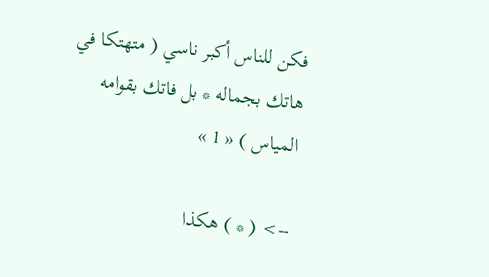فكن للناس أكبر ناسي ( متهتكا في هاتك بجماله * بل فاتك بقوامه المياس ) « 1 »

--> ( * ) هكذا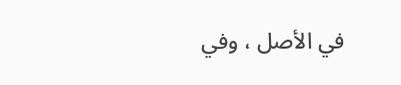في الأصل ، وفي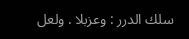سلك الدرر : وعزبلا . ولعل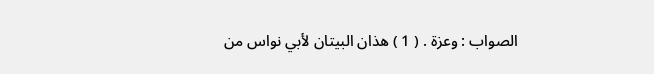الصواب : وعزة . ( 1 ) هذان البيتان لأبي نواس من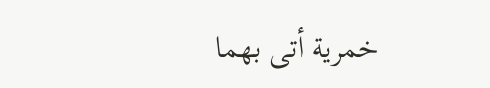خمرية أتى بهما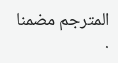المترجم مضمنا .